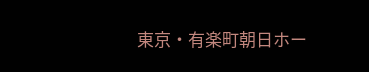東京・有楽町朝日ホー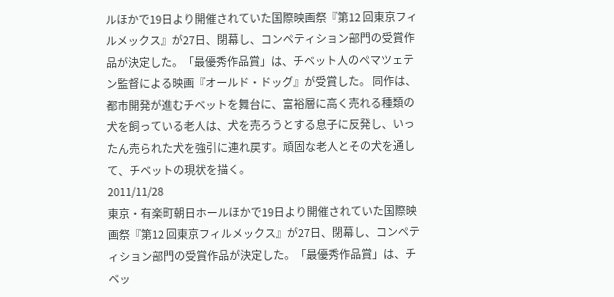ルほかで19日より開催されていた国際映画祭『第12 回東京フィルメックス』が27日、閉幕し、コンペティション部門の受賞作品が決定した。「最優秀作品賞」は、チベット人のペマツェテン監督による映画『オールド・ドッグ』が受賞した。 同作は、都市開発が進むチベットを舞台に、富裕層に高く売れる種類の犬を飼っている老人は、犬を売ろうとする息子に反発し、いったん売られた犬を強引に連れ戻す。頑固な老人とその犬を通して、チベットの現状を描く。
2011/11/28
東京・有楽町朝日ホールほかで19日より開催されていた国際映画祭『第12 回東京フィルメックス』が27日、閉幕し、コンペティション部門の受賞作品が決定した。「最優秀作品賞」は、チベッ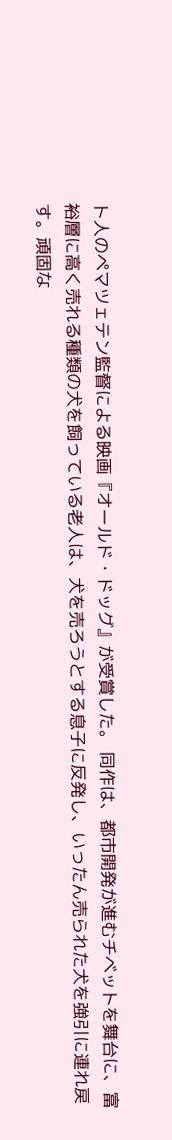ト人のペマツェテン監督による映画『オールド・ドッグ』が受賞した。 同作は、都市開発が進むチベットを舞台に、富裕層に高く売れる種類の犬を飼っている老人は、犬を売ろうとする息子に反発し、いったん売られた犬を強引に連れ戻す。頑固な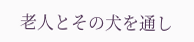老人とその犬を通し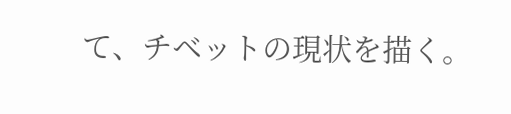て、チベットの現状を描く。